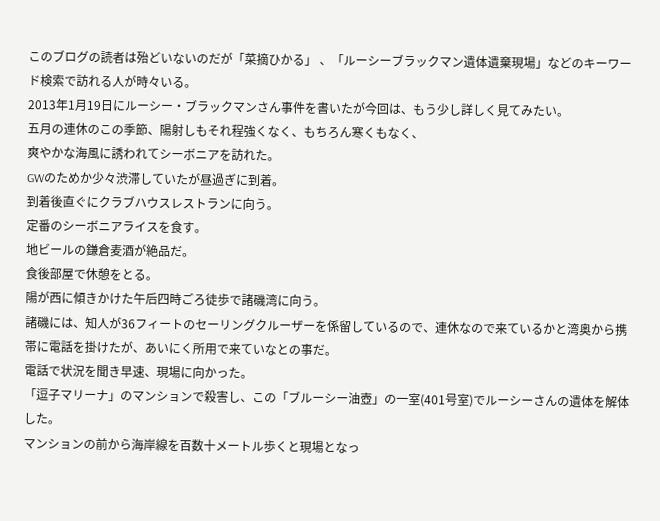このブログの読者は殆どいないのだが「菜摘ひかる」 、「ルーシーブラックマン遺体遺棄現場」などのキーワード検索で訪れる人が時々いる。
2013年1月19日にルーシー・ブラックマンさん事件を書いたが今回は、もう少し詳しく見てみたい。
五月の連休のこの季節、陽射しもそれ程強くなく、もちろん寒くもなく、
爽やかな海風に誘われてシーボニアを訪れた。
GWのためか少々渋滞していたが昼過ぎに到着。
到着後直ぐにクラブハウスレストランに向う。
定番のシーボニアライスを食す。
地ビールの鎌倉麦酒が絶品だ。
食後部屋で休憩をとる。
陽が西に傾きかけた午后四時ごろ徒歩で諸磯湾に向う。
諸磯には、知人が36フィートのセーリングクルーザーを係留しているので、連休なので来ているかと湾奥から携帯に電話を掛けたが、あいにく所用で来ていなとの事だ。
電話で状況を聞き早速、現場に向かった。
「逗子マリーナ」のマンションで殺害し、この「ブルーシー油壺」の一室(401号室)でルーシーさんの遺体を解体した。
マンションの前から海岸線を百数十メートル歩くと現場となっ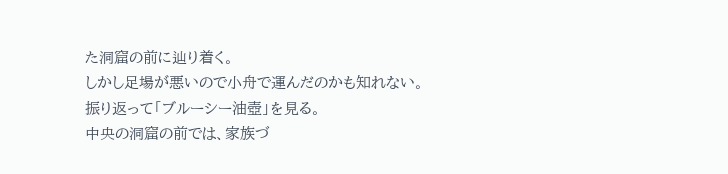た洞窟の前に辿り着く。
しかし足場が悪いので小舟で運んだのかも知れない。
振り返って「ブルーシー油壺」を見る。
中央の洞窟の前では、家族づ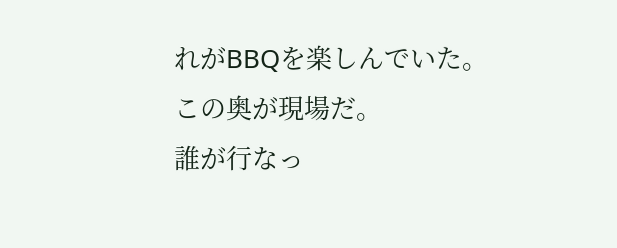れがBBQを楽しんでいた。
この奥が現場だ。
誰が行なっ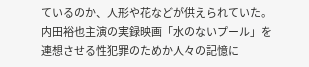ているのか、人形や花などが供えられていた。
内田裕也主演の実録映画「水のないプール」を連想させる性犯罪のためか人々の記憶に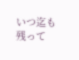いつ迄も残って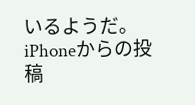いるようだ。
iPhoneからの投稿